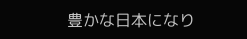豊かな日本になり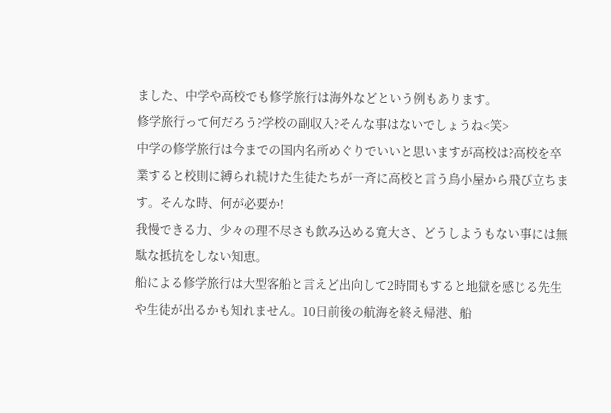ました、中学や高校でも修学旅行は海外などという例もあります。
修学旅行って何だろう?学校の副収入?そんな事はないでしょうね<笑>
中学の修学旅行は今までの国内名所めぐりでいいと思いますが高校は?高校を卒業すると校則に縛られ続けた生徒たちが一斉に高校と言う鳥小屋から飛び立ちます。そんな時、何が必要か!
我慢できる力、少々の理不尽さも飲み込める寛大さ、どうしようもない事には無駄な抵抗をしない知恵。
船による修学旅行は大型客船と言えど出向して2時間もすると地獄を感じる先生や生徒が出るかも知れません。10日前後の航海を終え帰港、船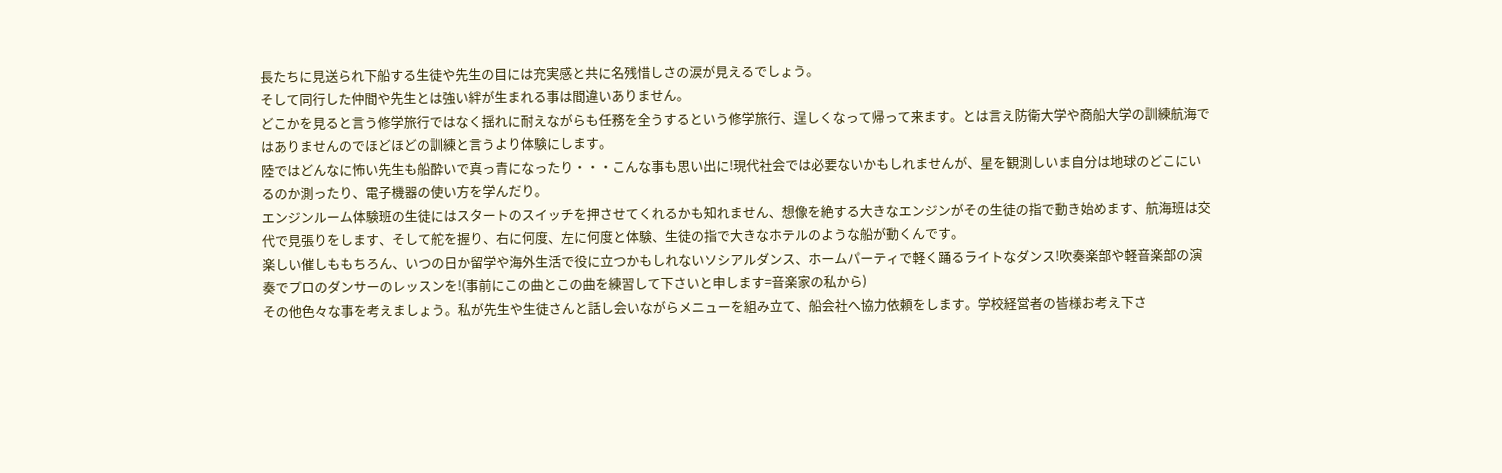長たちに見送られ下船する生徒や先生の目には充実感と共に名残惜しさの涙が見えるでしょう。
そして同行した仲間や先生とは強い絆が生まれる事は間違いありません。
どこかを見ると言う修学旅行ではなく揺れに耐えながらも任務を全うするという修学旅行、逞しくなって帰って来ます。とは言え防衛大学や商船大学の訓練航海ではありませんのでほどほどの訓練と言うより体験にします。
陸ではどんなに怖い先生も船酔いで真っ青になったり・・・こんな事も思い出に!現代社会では必要ないかもしれませんが、星を観測しいま自分は地球のどこにいるのか測ったり、電子機器の使い方を学んだり。
エンジンルーム体験班の生徒にはスタートのスイッチを押させてくれるかも知れません、想像を絶する大きなエンジンがその生徒の指で動き始めます、航海班は交代で見張りをします、そして舵を握り、右に何度、左に何度と体験、生徒の指で大きなホテルのような船が動くんです。
楽しい催しももちろん、いつの日か留学や海外生活で役に立つかもしれないソシアルダンス、ホームパーティで軽く踊るライトなダンス!吹奏楽部や軽音楽部の演奏でプロのダンサーのレッスンを!(事前にこの曲とこの曲を練習して下さいと申します=音楽家の私から)
その他色々な事を考えましょう。私が先生や生徒さんと話し会いながらメニューを組み立て、船会社へ協力依頼をします。学校経営者の皆様お考え下さ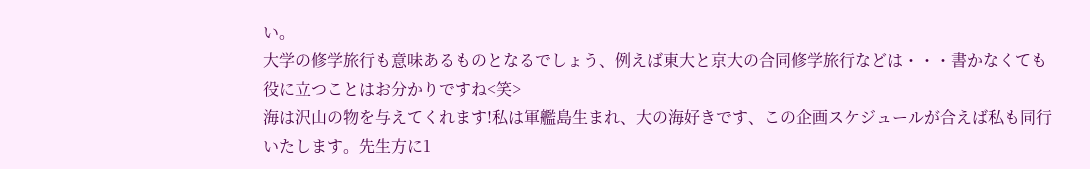い。
大学の修学旅行も意味あるものとなるでしょう、例えば東大と京大の合同修学旅行などは・・・書かなくても役に立つことはお分かりですね<笑>
海は沢山の物を与えてくれます!私は軍艦島生まれ、大の海好きです、この企画スケジュールが合えば私も同行いたします。先生方に1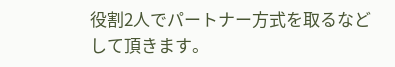役割2人でパートナー方式を取るなどして頂きます。